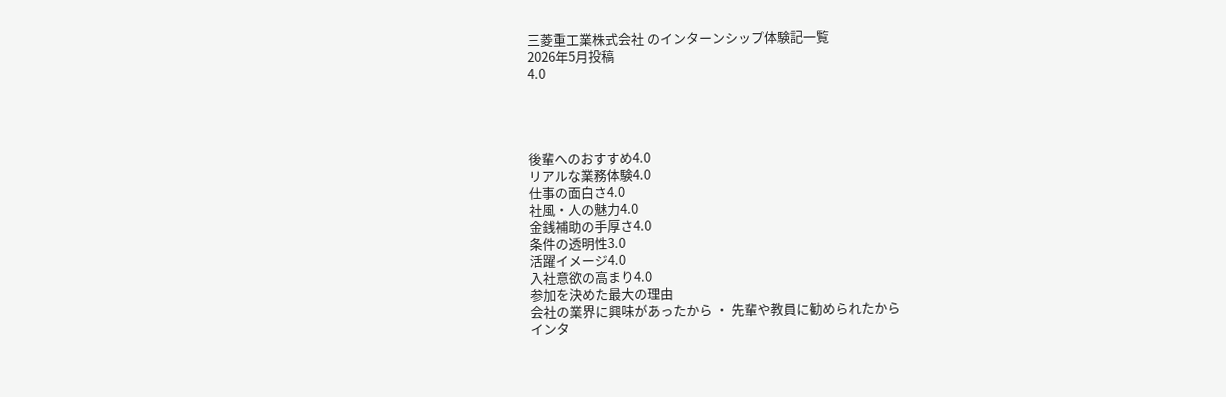三菱重工業株式会社 のインターンシップ体験記一覧
2026年5月投稿
4.0




後輩へのおすすめ4.0
リアルな業務体験4.0
仕事の面白さ4.0
社風・人の魅力4.0
金銭補助の手厚さ4.0
条件の透明性3.0
活躍イメージ4.0
入社意欲の高まり4.0
参加を決めた最大の理由
会社の業界に興味があったから ・ 先輩や教員に勧められたから
インタ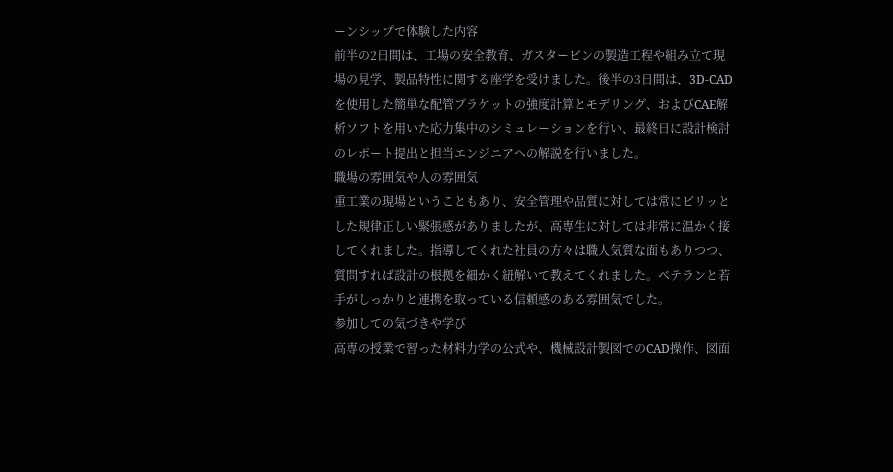ーンシップで体験した内容
前半の2日間は、工場の安全教育、ガスタービンの製造工程や組み立て現場の見学、製品特性に関する座学を受けました。後半の3日間は、3D-CADを使用した簡単な配管ブラケットの強度計算とモデリング、およびCAE解析ソフトを用いた応力集中のシミュレーションを行い、最終日に設計検討のレポート提出と担当エンジニアへの解説を行いました。
職場の雰囲気や人の雰囲気
重工業の現場ということもあり、安全管理や品質に対しては常にピリッとした規律正しい緊張感がありましたが、高専生に対しては非常に温かく接してくれました。指導してくれた社員の方々は職人気質な面もありつつ、質問すれば設計の根拠を細かく紐解いて教えてくれました。ベテランと若手がしっかりと連携を取っている信頼感のある雰囲気でした。
参加しての気づきや学び
高専の授業で習った材料力学の公式や、機械設計製図でのCAD操作、図面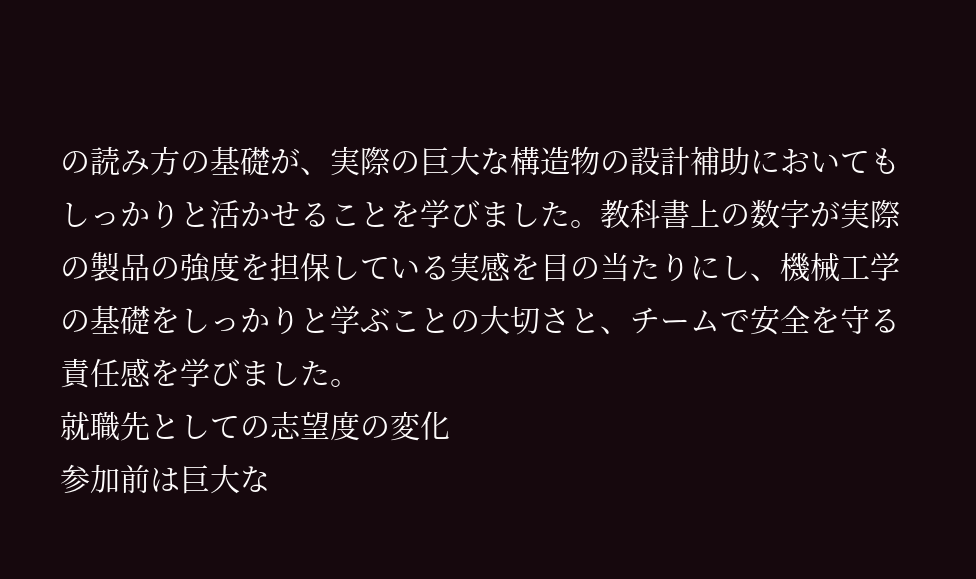の読み方の基礎が、実際の巨大な構造物の設計補助においてもしっかりと活かせることを学びました。教科書上の数字が実際の製品の強度を担保している実感を目の当たりにし、機械工学の基礎をしっかりと学ぶことの大切さと、チームで安全を守る責任感を学びました。
就職先としての志望度の変化
参加前は巨大な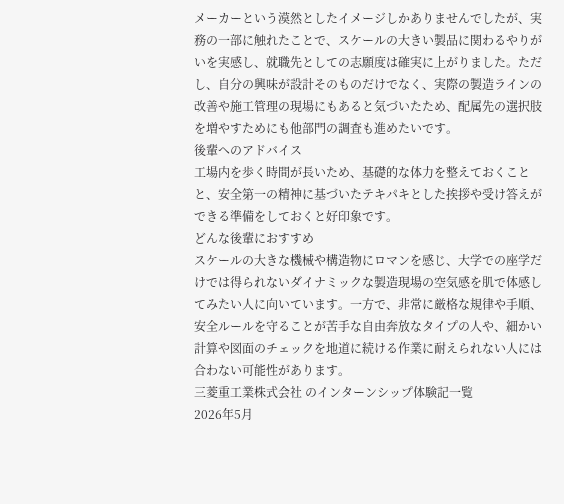メーカーという漠然としたイメージしかありませんでしたが、実務の一部に触れたことで、スケールの大きい製品に関わるやりがいを実感し、就職先としての志願度は確実に上がりました。ただし、自分の興味が設計そのものだけでなく、実際の製造ラインの改善や施工管理の現場にもあると気づいたため、配属先の選択肢を増やすためにも他部門の調査も進めたいです。
後輩へのアドバイス
工場内を歩く時間が長いため、基礎的な体力を整えておくことと、安全第一の精神に基づいたテキパキとした挨拶や受け答えができる準備をしておくと好印象です。
どんな後輩におすすめ
スケールの大きな機械や構造物にロマンを感じ、大学での座学だけでは得られないダイナミックな製造現場の空気感を肌で体感してみたい人に向いています。一方で、非常に厳格な規律や手順、安全ルールを守ることが苦手な自由奔放なタイプの人や、細かい計算や図面のチェックを地道に続ける作業に耐えられない人には合わない可能性があります。
三菱重工業株式会社 のインターンシップ体験記一覧
2026年5月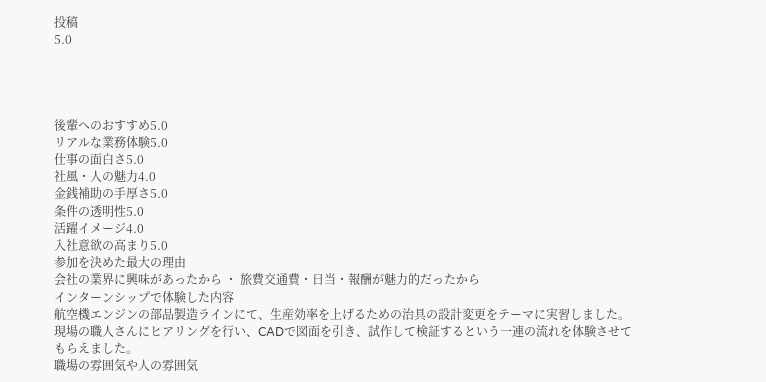投稿
5.0




後輩へのおすすめ5.0
リアルな業務体験5.0
仕事の面白さ5.0
社風・人の魅力4.0
金銭補助の手厚さ5.0
条件の透明性5.0
活躍イメージ4.0
入社意欲の高まり5.0
参加を決めた最大の理由
会社の業界に興味があったから ・ 旅費交通費・日当・報酬が魅力的だったから
インターンシップで体験した内容
航空機エンジンの部品製造ラインにて、生産効率を上げるための治具の設計変更をテーマに実習しました。現場の職人さんにヒアリングを行い、CADで図面を引き、試作して検証するという一連の流れを体験させてもらえました。
職場の雰囲気や人の雰囲気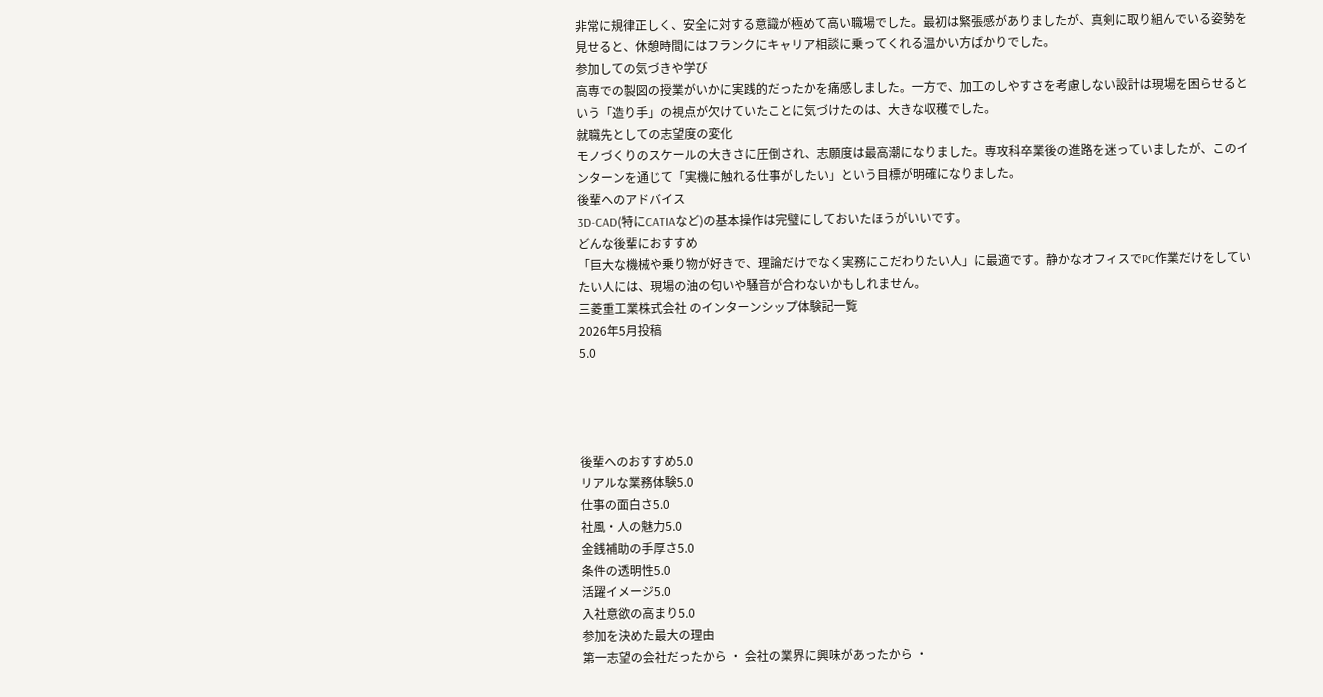非常に規律正しく、安全に対する意識が極めて高い職場でした。最初は緊張感がありましたが、真剣に取り組んでいる姿勢を見せると、休憩時間にはフランクにキャリア相談に乗ってくれる温かい方ばかりでした。
参加しての気づきや学び
高専での製図の授業がいかに実践的だったかを痛感しました。一方で、加工のしやすさを考慮しない設計は現場を困らせるという「造り手」の視点が欠けていたことに気づけたのは、大きな収穫でした。
就職先としての志望度の変化
モノづくりのスケールの大きさに圧倒され、志願度は最高潮になりました。専攻科卒業後の進路を迷っていましたが、このインターンを通じて「実機に触れる仕事がしたい」という目標が明確になりました。
後輩へのアドバイス
3D-CAD(特にCATIAなど)の基本操作は完璧にしておいたほうがいいです。
どんな後輩におすすめ
「巨大な機械や乗り物が好きで、理論だけでなく実務にこだわりたい人」に最適です。静かなオフィスでPC作業だけをしていたい人には、現場の油の匂いや騒音が合わないかもしれません。
三菱重工業株式会社 のインターンシップ体験記一覧
2026年5月投稿
5.0




後輩へのおすすめ5.0
リアルな業務体験5.0
仕事の面白さ5.0
社風・人の魅力5.0
金銭補助の手厚さ5.0
条件の透明性5.0
活躍イメージ5.0
入社意欲の高まり5.0
参加を決めた最大の理由
第一志望の会社だったから ・ 会社の業界に興味があったから ・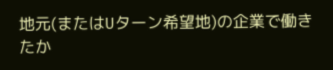地元(またはUターン希望地)の企業で働きたか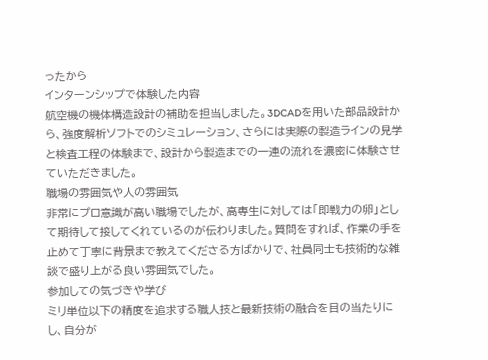ったから
インターンシップで体験した内容
航空機の機体構造設計の補助を担当しました。3DCADを用いた部品設計から、強度解析ソフトでのシミュレーション、さらには実際の製造ラインの見学と検査工程の体験まで、設計から製造までの一連の流れを濃密に体験させていただきました。
職場の雰囲気や人の雰囲気
非常にプロ意識が高い職場でしたが、高専生に対しては「即戦力の卵」として期待して接してくれているのが伝わりました。質問をすれば、作業の手を止めて丁寧に背景まで教えてくださる方ばかりで、社員同士も技術的な雑談で盛り上がる良い雰囲気でした。
参加しての気づきや学び
ミリ単位以下の精度を追求する職人技と最新技術の融合を目の当たりにし、自分が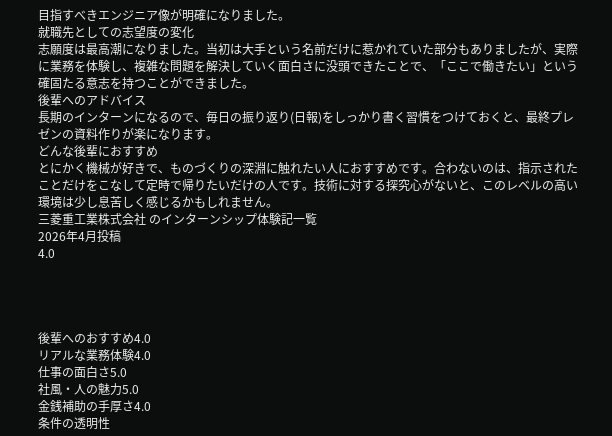目指すべきエンジニア像が明確になりました。
就職先としての志望度の変化
志願度は最高潮になりました。当初は大手という名前だけに惹かれていた部分もありましたが、実際に業務を体験し、複雑な問題を解決していく面白さに没頭できたことで、「ここで働きたい」という確固たる意志を持つことができました。
後輩へのアドバイス
長期のインターンになるので、毎日の振り返り(日報)をしっかり書く習慣をつけておくと、最終プレゼンの資料作りが楽になります。
どんな後輩におすすめ
とにかく機械が好きで、ものづくりの深淵に触れたい人におすすめです。合わないのは、指示されたことだけをこなして定時で帰りたいだけの人です。技術に対する探究心がないと、このレベルの高い環境は少し息苦しく感じるかもしれません。
三菱重工業株式会社 のインターンシップ体験記一覧
2026年4月投稿
4.0




後輩へのおすすめ4.0
リアルな業務体験4.0
仕事の面白さ5.0
社風・人の魅力5.0
金銭補助の手厚さ4.0
条件の透明性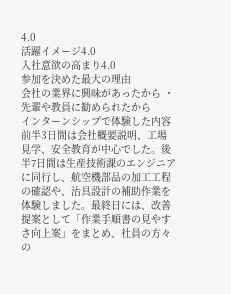4.0
活躍イメージ4.0
入社意欲の高まり4.0
参加を決めた最大の理由
会社の業界に興味があったから ・ 先輩や教員に勧められたから
インターンシップで体験した内容
前半3日間は会社概要説明、工場見学、安全教育が中心でした。後半7日間は生産技術課のエンジニアに同行し、航空機部品の加工工程の確認や、治具設計の補助作業を体験しました。最終日には、改善提案として「作業手順書の見やすさ向上案」をまとめ、社員の方々の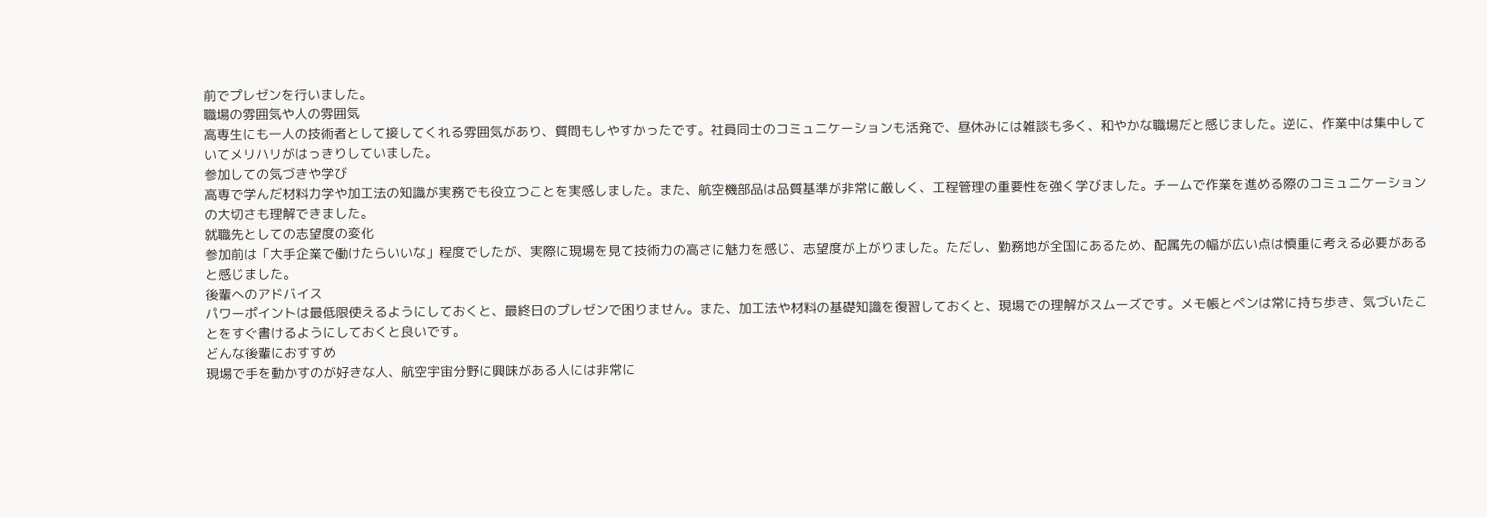前でプレゼンを行いました。
職場の雰囲気や人の雰囲気
高専生にも一人の技術者として接してくれる雰囲気があり、質問もしやすかったです。社員同士のコミュニケーションも活発で、昼休みには雑談も多く、和やかな職場だと感じました。逆に、作業中は集中していてメリハリがはっきりしていました。
参加しての気づきや学び
高専で学んだ材料力学や加工法の知識が実務でも役立つことを実感しました。また、航空機部品は品質基準が非常に厳しく、工程管理の重要性を強く学びました。チームで作業を進める際のコミュニケーションの大切さも理解できました。
就職先としての志望度の変化
参加前は「大手企業で働けたらいいな」程度でしたが、実際に現場を見て技術力の高さに魅力を感じ、志望度が上がりました。ただし、勤務地が全国にあるため、配属先の幅が広い点は慎重に考える必要があると感じました。
後輩へのアドバイス
パワーポイントは最低限使えるようにしておくと、最終日のプレゼンで困りません。また、加工法や材料の基礎知識を復習しておくと、現場での理解がスムーズです。メモ帳とペンは常に持ち歩き、気づいたことをすぐ書けるようにしておくと良いです。
どんな後輩におすすめ
現場で手を動かすのが好きな人、航空宇宙分野に興味がある人には非常に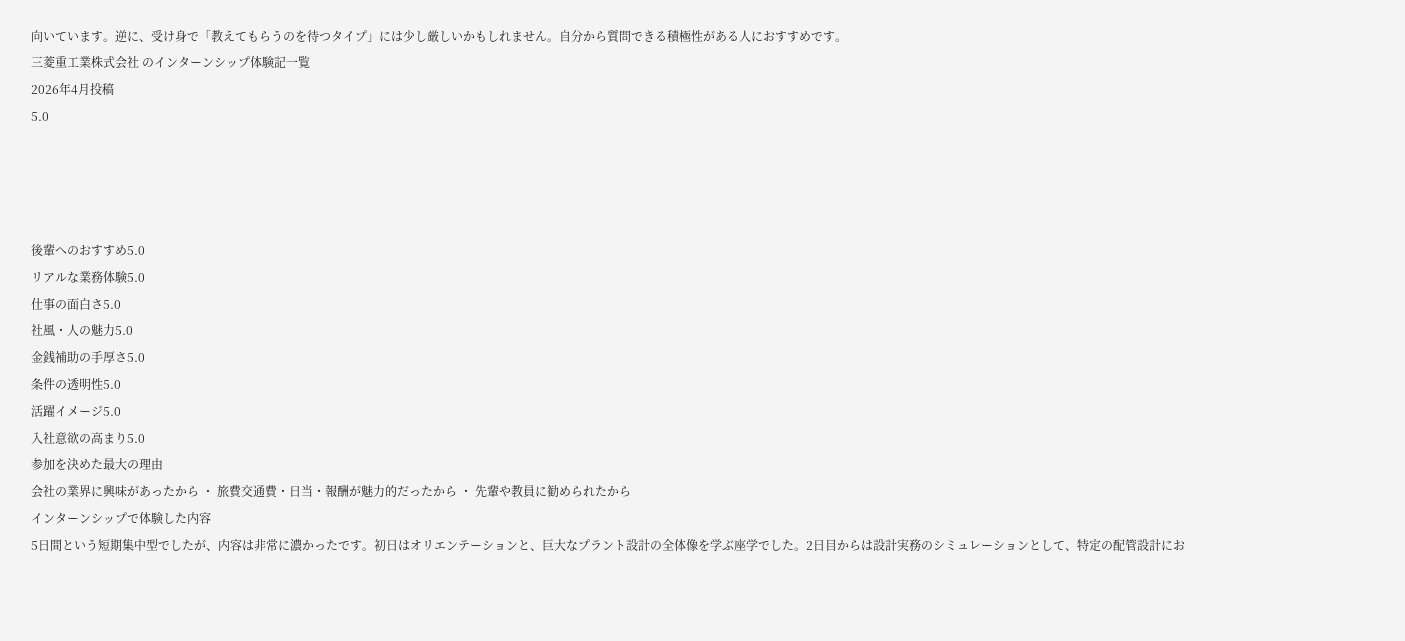向いています。逆に、受け身で「教えてもらうのを待つタイプ」には少し厳しいかもしれません。自分から質問できる積極性がある人におすすめです。
三菱重工業株式会社 のインターンシップ体験記一覧
2026年4月投稿
5.0




後輩へのおすすめ5.0
リアルな業務体験5.0
仕事の面白さ5.0
社風・人の魅力5.0
金銭補助の手厚さ5.0
条件の透明性5.0
活躍イメージ5.0
入社意欲の高まり5.0
参加を決めた最大の理由
会社の業界に興味があったから ・ 旅費交通費・日当・報酬が魅力的だったから ・ 先輩や教員に勧められたから
インターンシップで体験した内容
5日間という短期集中型でしたが、内容は非常に濃かったです。初日はオリエンテーションと、巨大なプラント設計の全体像を学ぶ座学でした。2日目からは設計実務のシミュレーションとして、特定の配管設計にお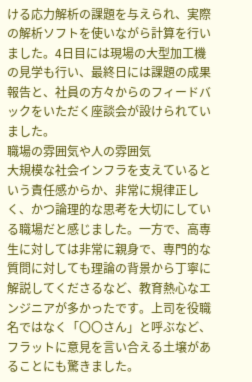ける応力解析の課題を与えられ、実際の解析ソフトを使いながら計算を行いました。4日目には現場の大型加工機の見学も行い、最終日には課題の成果報告と、社員の方々からのフィードバックをいただく座談会が設けられていました。
職場の雰囲気や人の雰囲気
大規模な社会インフラを支えているという責任感からか、非常に規律正しく、かつ論理的な思考を大切にしている職場だと感じました。一方で、高専生に対しては非常に親身で、専門的な質問に対しても理論の背景から丁寧に解説してくださるなど、教育熱心なエンジニアが多かったです。上司を役職名ではなく「〇〇さん」と呼ぶなど、フラットに意見を言い合える土壌があることにも驚きました。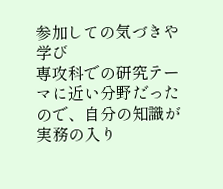参加しての気づきや学び
専攻科での研究テーマに近い分野だったので、自分の知識が実務の入り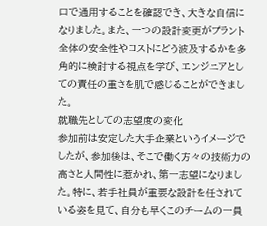口で通用することを確認でき、大きな自信になりました。また、一つの設計変更がプラント全体の安全性やコストにどう波及するかを多角的に検討する視点を学び、エンジニアとしての責任の重さを肌で感じることができました。
就職先としての志望度の変化
参加前は安定した大手企業というイメージでしたが、参加後は、そこで働く方々の技術力の高さと人間性に惹かれ、第一志望になりました。特に、若手社員が重要な設計を任されている姿を見て、自分も早くこのチームの一員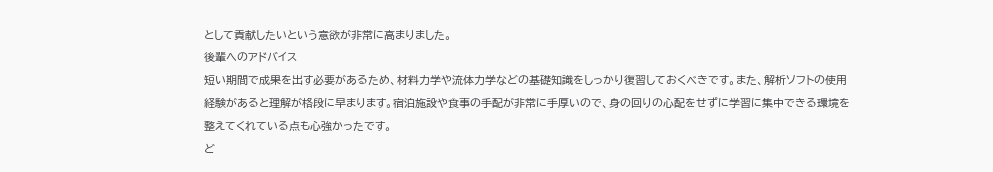として貢献したいという意欲が非常に高まりました。
後輩へのアドバイス
短い期間で成果を出す必要があるため、材料力学や流体力学などの基礎知識をしっかり復習しておくべきです。また、解析ソフトの使用経験があると理解が格段に早まります。宿泊施設や食事の手配が非常に手厚いので、身の回りの心配をせずに学習に集中できる環境を整えてくれている点も心強かったです。
ど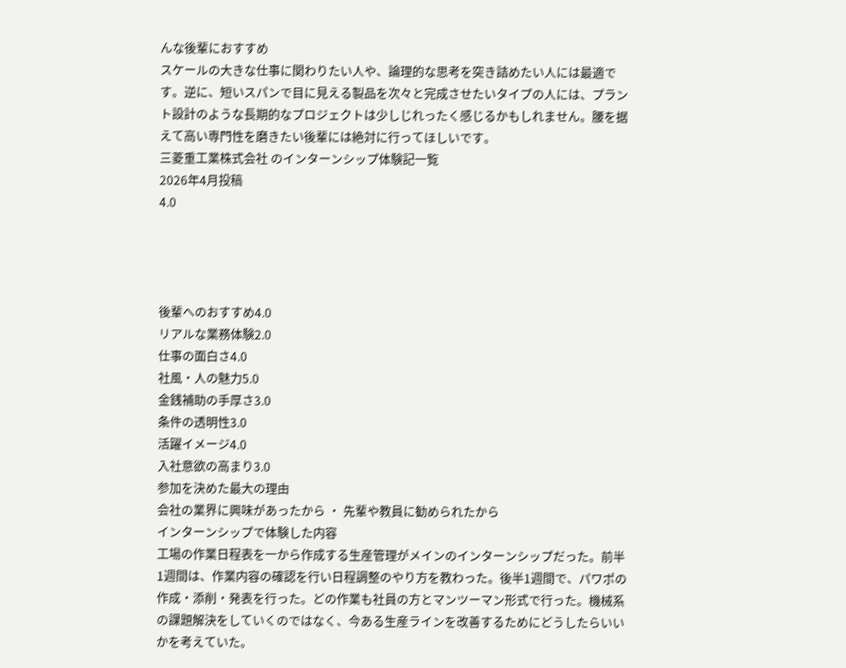んな後輩におすすめ
スケールの大きな仕事に関わりたい人や、論理的な思考を突き詰めたい人には最適です。逆に、短いスパンで目に見える製品を次々と完成させたいタイプの人には、プラント設計のような長期的なプロジェクトは少しじれったく感じるかもしれません。腰を据えて高い専門性を磨きたい後輩には絶対に行ってほしいです。
三菱重工業株式会社 のインターンシップ体験記一覧
2026年4月投稿
4.0




後輩へのおすすめ4.0
リアルな業務体験2.0
仕事の面白さ4.0
社風・人の魅力5.0
金銭補助の手厚さ3.0
条件の透明性3.0
活躍イメージ4.0
入社意欲の高まり3.0
参加を決めた最大の理由
会社の業界に興味があったから ・ 先輩や教員に勧められたから
インターンシップで体験した内容
工場の作業日程表を一から作成する生産管理がメインのインターンシップだった。前半1週間は、作業内容の確認を行い日程調整のやり方を教わった。後半1週間で、パワポの作成・添削・発表を行った。どの作業も社員の方とマンツーマン形式で行った。機械系の課題解決をしていくのではなく、今ある生産ラインを改善するためにどうしたらいいかを考えていた。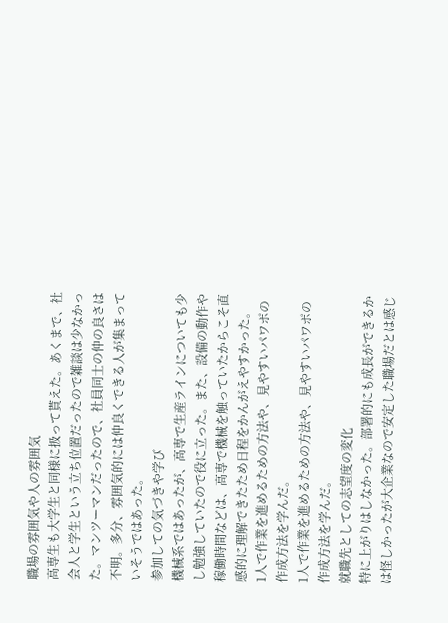職場の雰囲気や人の雰囲気
高専生も大学生と同様に扱って貰えた。あくまで、社会人と学生という立ち位置だったので雑談は少なかった。マンツーマンだったので、社員同士の仲の良さは不明。多分、雰囲気的には仲良くできる人が集まっていそうではあった。
参加しての気づきや学び
機械系ではあったが、高専で生産ラインについても少し勉強していたので役に立った。また、設備の動作や稼働時間などは、高専で機械を触っていたからこそ直感的に理解できたため日程をかんがえやすかった。
1人で作業を進めるための方法や、見やすいパワポの作成方法を学んだ。
1人で作業を進めるための方法や、見やすいパワポの作成方法を学んだ。
就職先としての志望度の変化
特に上がりはしなかった。部署的にも成長ができるかは怪しかったが大企業なので安定した職場だとは感じ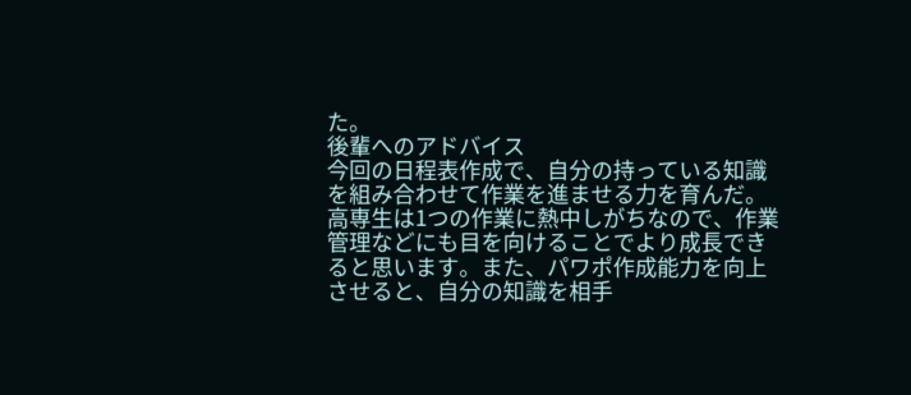た。
後輩へのアドバイス
今回の日程表作成で、自分の持っている知識を組み合わせて作業を進ませる力を育んだ。高専生は1つの作業に熱中しがちなので、作業管理などにも目を向けることでより成長できると思います。また、パワポ作成能力を向上させると、自分の知識を相手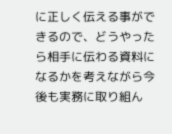に正しく伝える事ができるので、どうやったら相手に伝わる資料になるかを考えながら今後も実務に取り組ん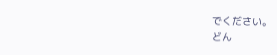でください。
どん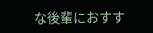な後輩におすす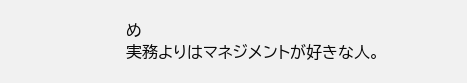め
実務よりはマネジメントが好きな人。